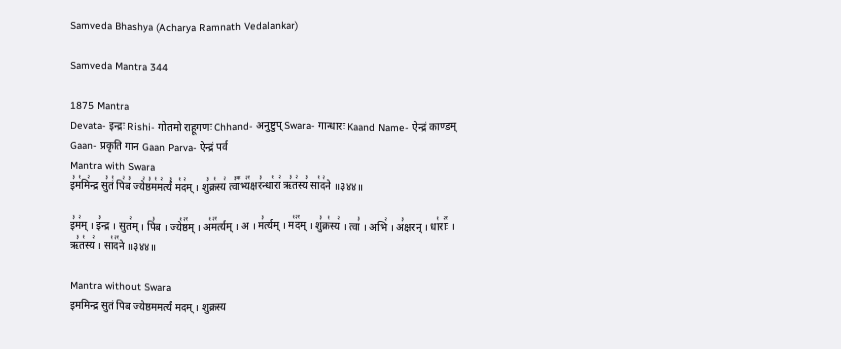Samveda Bhashya (Acharya Ramnath Vedalankar)

Samveda Mantra 344

1875 Mantra
Devata- इन्द्रः Rishi- गोतमो राहूगणः Chhand- अनुष्टुप् Swara- गान्धारः Kaand Name- ऐन्द्रं काण्डम् Gaan- प्रकृति गान Gaan Parva- ऐन्द्रं पर्व
Mantra with Swara
इ꣣म꣡मि꣢न्द्र सु꣣तं꣡ पि꣢ब꣣ ज्ये꣢ष्ठ꣣म꣡म꣢र्त्यं꣣ म꣡द꣢म् । शु꣣क्र꣡स्य꣢ त्वा꣣꣬भ्य꣢꣯क्षर꣣न्धा꣡रा꣢ ऋ꣣त꣢स्य꣣ सा꣡द꣢ने ॥३४४॥

इ꣣म꣢म् । इ꣣न्द्र । सुत꣢म् । पि꣣ब । ज्ये꣡ष्ठ꣢꣯म् । अ꣡म꣢꣯र्त्यम् । अ । म꣣र्त्यम् । म꣡द꣢꣯म् । शु꣣क्र꣡स्य꣢ । त्वा꣣ । अभि꣢ । अ꣣क्षरन् । धा꣡राः꣢꣯ । ऋ꣣त꣡स्य꣢ । सा꣡द꣢꣯ने ॥३४४॥

Mantra without Swara
इममिन्द्र सुतं पिब ज्येष्ठममर्त्यं मदम् । शुक्रस्य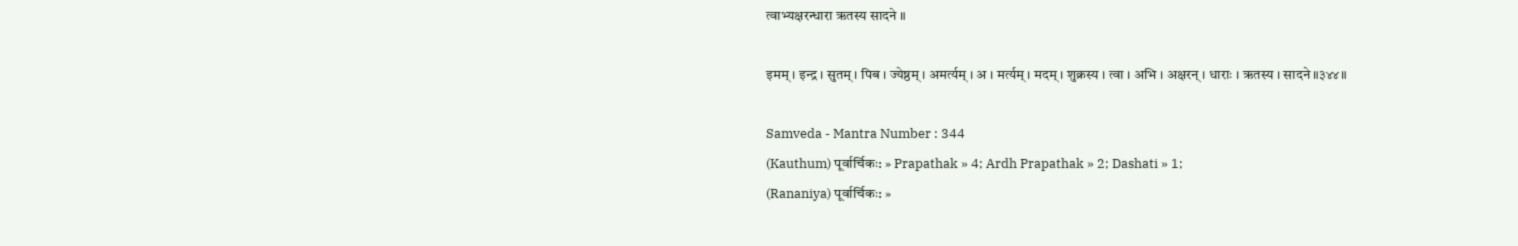त्वाभ्यक्षरन्धारा ऋतस्य सादने ॥

इमम् । इन्द्र । सुतम् । पिब । ज्येष्ठम् । अमर्त्यम् । अ । मर्त्यम् । मदम् । शुक्रस्य । त्वा । अभि । अक्षरन् । धाराः । ऋतस्य । सादने ॥३४४॥

Samveda - Mantra Number : 344
(Kauthum) पूर्वार्चिकः: » Prapathak » 4; Ardh Prapathak » 2; Dashati » 1;
(Rananiya) पूर्वार्चिकः: »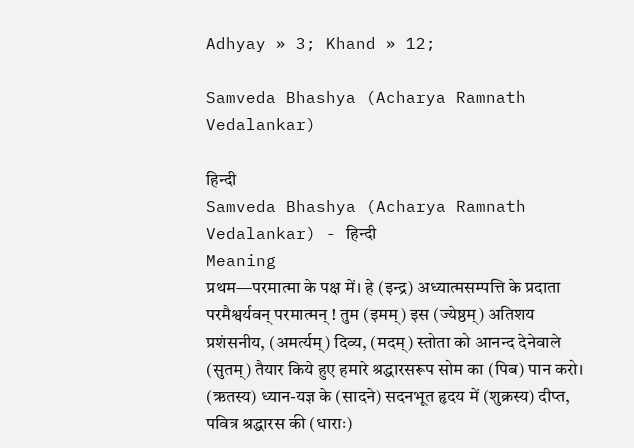Adhyay » 3; Khand » 12;

Samveda Bhashya (Acharya Ramnath Vedalankar)

हिन्दी
Samveda Bhashya (Acharya Ramnath Vedalankar) - हिन्दी
Meaning
प्रथम—परमात्मा के पक्ष में। हे (इन्द्र) अध्यात्मसम्पत्ति के प्रदाता परमैश्वर्यवन् परमात्मन् ! तुम (इमम्) इस (ज्येष्ठम्) अतिशय प्रशंसनीय, (अमर्त्यम्) दिव्य, (मदम्) स्तोता को आनन्द देनेवाले (सुतम्) तैयार किये हुए हमारे श्रद्धारसरूप सोम का (पिब) पान करो। (ऋतस्य) ध्यान-यज्ञ के (सादने) सदनभूत हृदय में (शुक्रस्य) दीप्त, पवित्र श्रद्धारस की (धाराः)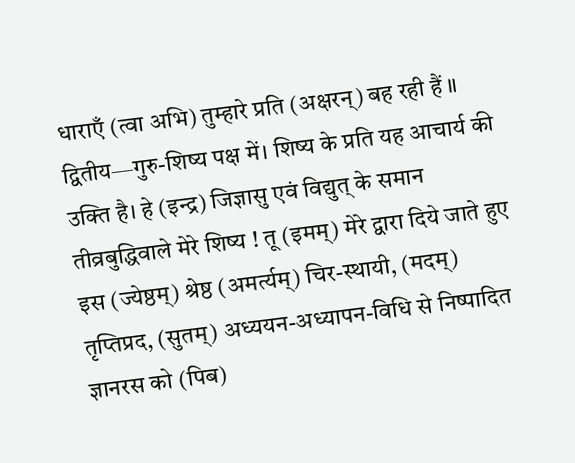धाराएँ (त्वा अभि) तुम्हारे प्रति (अक्षरन्) बह रही हैं ॥ द्वितीय—गुरु-शिष्य पक्ष में। शिष्य के प्रति यह आचार्य की उक्ति है। हे (इन्द्र) जिज्ञासु एवं विद्युत् के समान तीव्रबुद्धिवाले मेरे शिष्य ! तू (इमम्) मेरे द्वारा दिये जाते हुए इस (ज्येष्ठम्) श्रेष्ठ (अमर्त्यम्) चिर-स्थायी, (मदम्) तृप्तिप्रद, (सुतम्) अध्ययन-अध्यापन-विधि से निष्पादित ज्ञानरस को (पिब)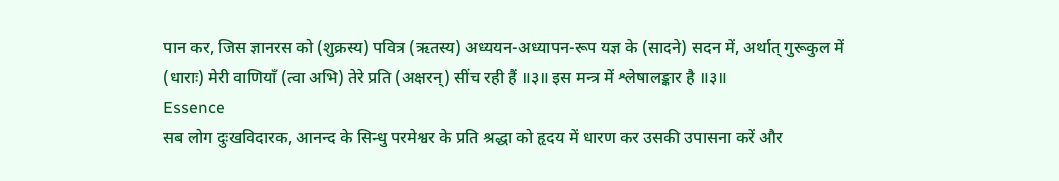पान कर, जिस ज्ञानरस को (शुक्रस्य) पवित्र (ऋतस्य) अध्ययन-अध्यापन-रूप यज्ञ के (सादने) सदन में, अर्थात् गुरूकुल में (धाराः) मेरी वाणियाँ (त्वा अभि) तेरे प्रति (अक्षरन्) सींच रही हैं ॥३॥ इस मन्त्र में श्लेषालङ्कार है ॥३॥
Essence
सब लोग दुःखविदारक, आनन्द के सिन्धु परमेश्वर के प्रति श्रद्धा को हृदय में धारण कर उसकी उपासना करें और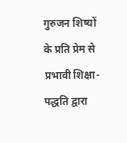गुरुजन शिष्यों के प्रति प्रेम से प्रभावी शिक्षा-पद्धति द्वारा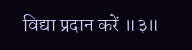विद्या प्रदान करें ॥३॥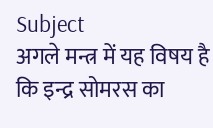Subject
अगले मन्त्र में यह विषय है कि इन्द्र सोमरस का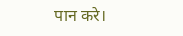पान करे।